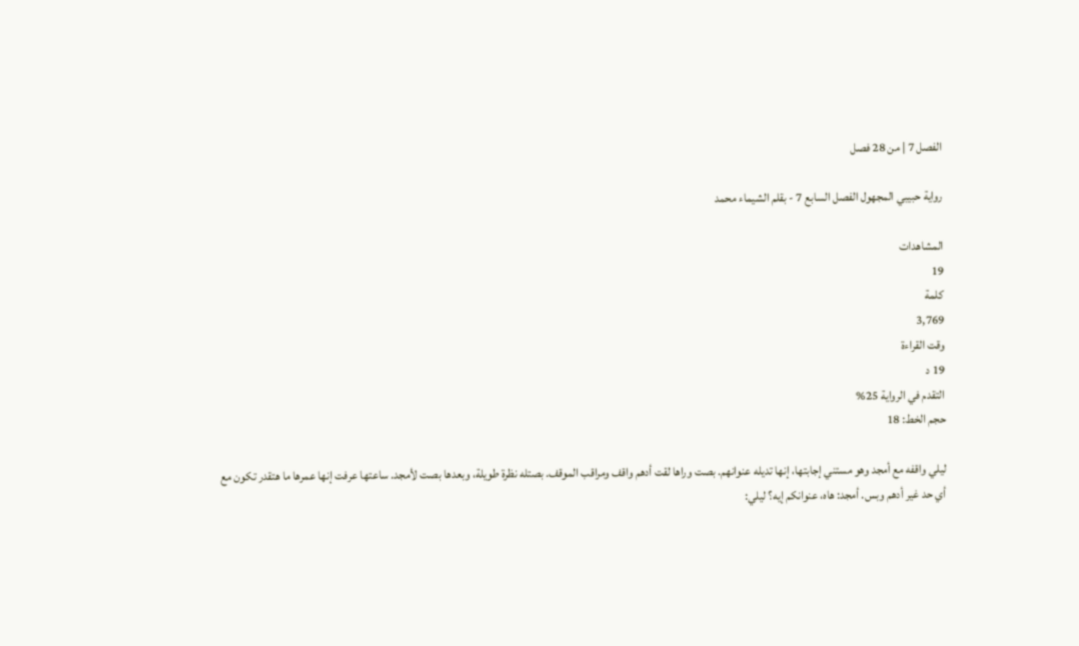الفصل 7 | من 28 فصل

رواية حبيبي المجهول الفصل السابع 7 - بقلم الشيماء محمد

المشاهدات
19
كلمة
3,769
وقت القراءة
19 د
التقدم في الرواية 25%
حجم الخط: 18

ليلي واقفه مع أمجد وهو مستني إجابتها، إنها تديله عنوانهم. بصت وراها لقت أدهم واقف ومراقب الموقف. بصتله نظرة طويلة، وبعدها بصت لأمجد. ساعتها عرفت إنها عمرها ما هتقدر تكون مع أي حد غير أدهم وبس. أمجد: هاه، عنوانكم إيه؟ ليلي: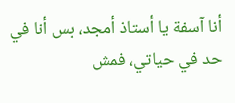أنا آسفة يا أستاذ أمجد، بس أنا في حد في حياتي، فمش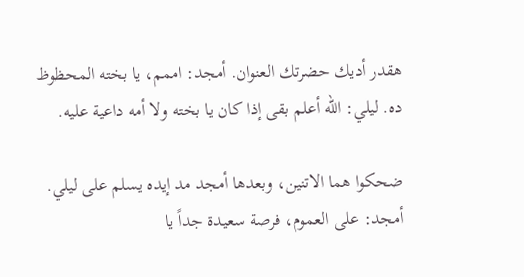هقدر أديك حضرتك العنوان. أمجد: اممم، يا بخته المحظوظ ده. ليلي: الله أعلم بقى إذا كان يا بخته ولا أمه داعية عليه.

ضحكوا هما الاتنين، وبعدها أمجد مد إيده يسلم على ليلي. أمجد: على العموم، فرصة سعيدة جداً يا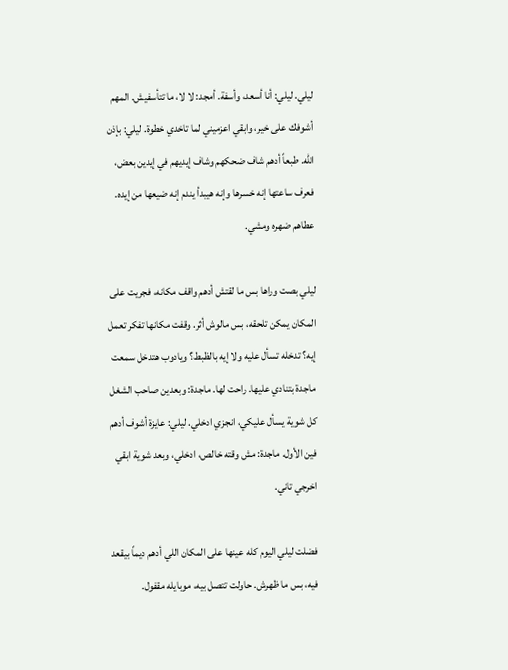ليلي. ليلي: أنا أسعد، وأسفة. أمجد: لا لا، ما تتأسفيش. المهم أشوفك على خير، وابقي اعزميني لما تاخدي خطوة. ليلي: بإذن الله. طبعاً أدهم شاف ضحكهم وشاف إيديهم في إيدين بعض، فعرف ساعتها إنه خسرها وإنه هيبدأ يندم إنه ضيعها من إيده. عطاهم ضهره ومشي.

ليلي بصت وراها بس ما لقتش أدهم واقف مكانه، فجريت على المكان يمكن تلحقه، بس مالوش أثر. وقفت مكانها تفكر تعمل إيه؟ تدخله تسأل عليه ولا إيه بالظبط؟ ويادوب هتدخل سمعت ماجدة بتنادي عليها. راحت لها. ماجدة: وبعدين صاحب الشغل كل شوية يسأل عليكي، انجزي ادخلي. ليلي: عايزة أشوف أدهم فين الأول. ماجدة: مش وقته خالص، ادخلي، وبعد شوية ابقي اخرجي تاني.

فضلت ليلي اليوم كله عينها على المكان اللي أدهم ديماً بيقعد فيه، بس ما ظهرش. حاولت تتصل بيه، موبايله مقفول.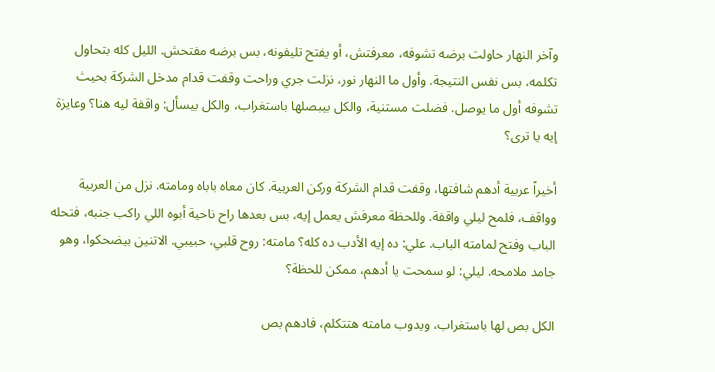وآخر النهار حاولت برضه تشوفه، معرفتش، أو يفتح تليفونه، بس برضه مفتحش. الليل كله بتحاول تكلمه، بس نفس النتيجة. وأول ما النهار نور، نزلت جري وراحت وقفت قدام مدخل الشركة بحيث تشوفه أول ما يوصل. فضلت مستنية، والكل بيبصلها باستغراب، والكل بيسأل: واقفة ليه هنا؟ وعايزة إيه يا ترى؟

أخيراً عربية أدهم شافتها، وقفت قدام الشركة وركن العربية. كان معاه باباه ومامته. نزل من العربية وواقف، فلمح ليلي واقفة. وللحظة معرفش يعمل إيه، بس بعدها راح ناحية أبوه اللي راكب جنبه، فتحله الباب وفتح لمامته الباب. علي: ده إيه الأدب ده كله؟ مامته: روح قلبي، حبيبي. الاتنين بيضحكوا، وهو جامد ملامحه. ليلي: لو سمحت يا أدهم، ممكن للحظة؟

الكل بص لها باستغراب، ويدوب مامته هتتكلم، فادهم بص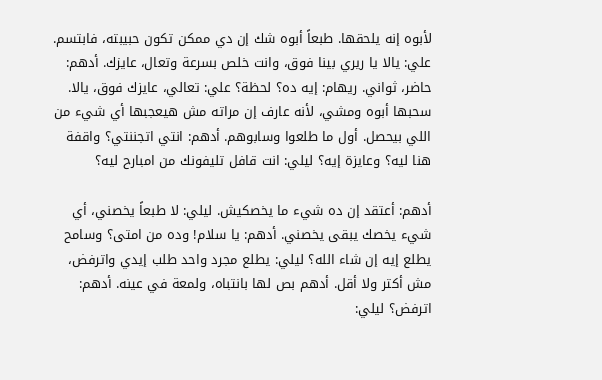لأبوه إنه يلحقها. طبعاً أبوه شك إن دي ممكن تكون حبيبته، فابتسم. علي: يالا يا ريري بينا فوق، وانت خلص بسرعة وتعال، عايزك. أدهم: حاضر، ثواني. ريهام: إيه ده؟ لحظة؟ علي: تعالي، عايزك فوق، يالا. سحبها أبوه ومشي، لأنه عارف إن مراته مش هيعجبها أي شيء من اللي بيحصل. أول ما طلعوا وسابوهم. أدهم: انتي اتجننتي؟ واقفة هنا ليه؟ وعايزة إيه؟ ليلي: انت قافل تليفونك من امبارح ليه؟

أدهم: أعتقد إن ده شيء ما يخصكيش. ليلي: لا طبعاً يخصني، أي شيء يخصك يبقى يخصني. أدهم: يا سلام! وده من امتى؟ وسامح يطلع إيه إن شاء الله؟ ليلي: يطلع مجرد واحد طلب إيدي واترفض، مش أكتر ولا أقل. أدهم بص لها بانتباه، ولمعة في عينه. أدهم: اترفض؟ ليلي: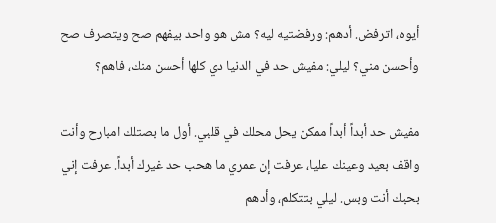أيوه، اترفض. أدهم: ورفضتيه ليه؟ مش هو واحد بيفهم صح ويتصرف صح وأحسن مني؟ ليلي: مفيش حد في الدنيا دي كلها أحسن منك، فاهم؟

مفيش حد أبداً أبداً ممكن يحل محلك في قلبي. أول ما بصتلك امبارح وأنت واقف بعيد وعينك عليا، عرفت إن عمري ما هحب حد غيرك أبداً. عرفت إني بحبك أنت وبس. ليلي بتتكلم، وأدهم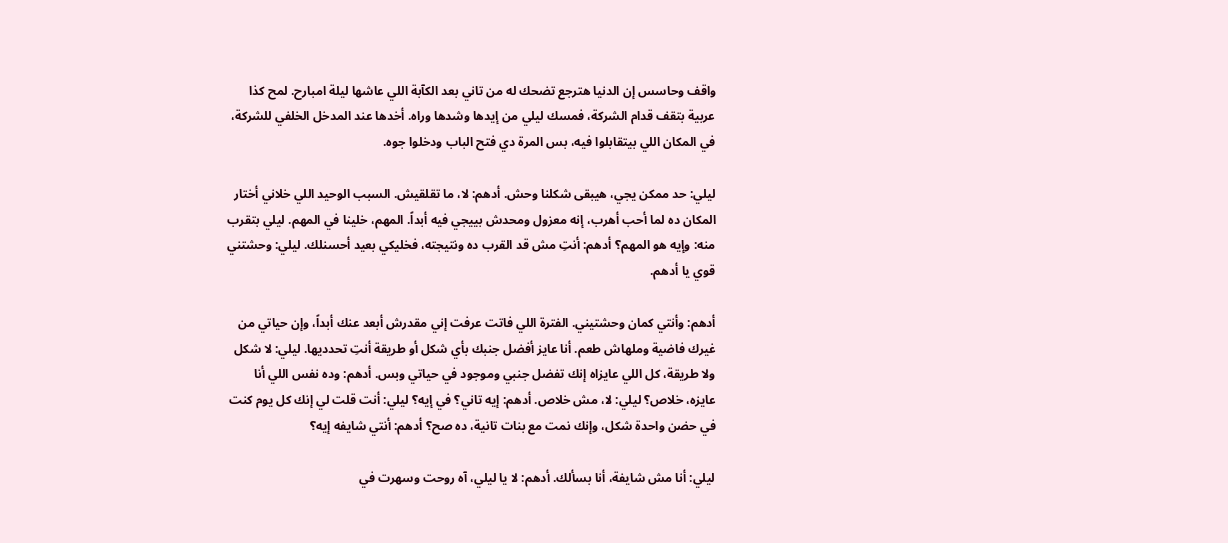واقف وحاسس إن الدنيا هترجع تضحك له من تاني بعد الكآبة اللي عاشها ليلة امبارح. لمح كذا عربية بتقف قدام الشركة، فمسك ليلي من إيدها وشدها وراه. أخدها عند المدخل الخلفي للشركة، في المكان اللي بيتقابلوا فيه، بس المرة دي فتح الباب ودخلوا جوه.

ليلي: حد ممكن يجي، هيبقى شكلنا وحش. أدهم: لا، ما تقلقيش. السبب الوحيد اللي خلاني أختار المكان ده لما أحب أهرب، إنه معزول ومحدش بييجي فيه أبداً. المهم، خلينا في المهم. ليلي بتقرب منه: وإيه هو المهم؟ أدهم: أنتِ مش قد القرب ده ونتيجته، فخليكي بعيد أحسنلك. ليلي: وحشتني قوي يا أدهم.

أدهم: وأنتي كمان وحشتيني. الفترة اللي فاتت عرفت إني مقدرش أبعد عنك أبداً، وإن حياتي من غيرك فاضية وملهاش طعم. أنا عايز أفضل جنبك بأي شكل أو طريقة أنتِ تحدديها. ليلي: لا شكل ولا طريقة، كل اللي عايزاه إنك تفضل جنبي وموجود في حياتي وبس. أدهم: وده نفس اللي أنا عايزه، خلاص؟ ليلي: لا، مش خلاص. أدهم: إيه تاني؟ في إيه؟ ليلي: أنت قلت لي إنك كل يوم كنت في حضن واحدة شكل، وإنك نمت مع بنات تانية، ده صح؟ أدهم: أنتي شايفه إيه؟

ليلي: أنا مش شايفة، أنا بسألك. أدهم: لا يا ليلي، آه روحت وسهرت في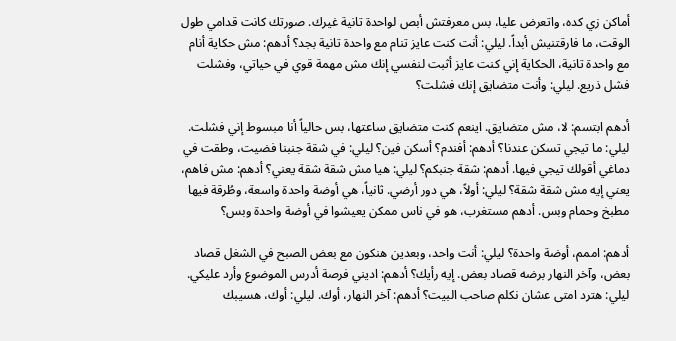أماكن زي كده، واتعرض عليا، بس معرفتش أبص لواحدة تانية غيرك. صورتك كانت قدامي طول الوقت، ما فارقتنيش أبداً. ليلي: أنت كنت عايز تنام مع واحدة تانية بجد؟ أدهم: مش حكاية أنام مع واحدة تانية، الحكاية إني كنت عايز أثبت لنفسي إنك مش مهمة قوي في حياتي، وفشلت فشل ذريع. ليلي: وأنت متضايق إنك فشلت؟

أدهم ابتسم: لا، مش متضايق. اينعم كنت متضايق ساعتها، بس حالياً أنا مبسوط إني فشلت. ليلي: ما تيجي تسكن عندنا؟ أدهم: أفندم؟ أسكن فين؟ ليلي: في شقة جنبنا فضيت، وطقت في دماغي أقولك تيجي فيها. أدهم: شقة جنبكم؟ ليلي: هيا مش شقة شقة يعني؟ أدهم: مش فاهم، يعني إيه مش شقة شقة؟ ليلي: أولاً، هي دور أرضي. ثانياً، هي أوضة واحدة واسعة، وطُرقة فيها مطبخ وحمام وبس. أدهم مستغرب، هو في ناس ممكن يعيشوا في أوضة واحدة وبس؟

أدهم: اممم، أوضة واحدة؟ ليلي: أنت واحد، وبعدين هنكون مع بعض الصبح في الشغل قصاد بعض، وآخر النهار برضه قصاد بعض. إيه رأيك؟ أدهم: اديني فرصة أدرس الموضوع وأرد عليكي. ليلي: هترد امتى عشان نكلم صاحب البيت؟ أدهم: آخر النهار، أوك. ليلي: أوك، هسيبك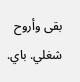بقى وأروح شغلي. باي.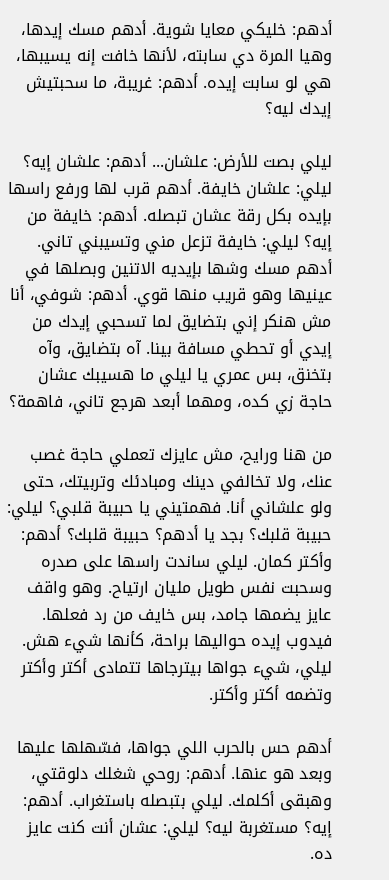أدهم: خليكي معايا شوية. أدهم مسك إيدها، وهيا المرة دي سابته، لأنها خافت إنه يسيبها، هي لو سابت إيده. أدهم: غريبة، ما سحبتيش إيدك ليه؟

ليلي بصت للأرض: علشان... أدهم: علشان إيه؟ ليلي: علشان خايفة. أدهم قرب لها ورفع راسها بإيده بكل رقة عشان تبصله. أدهم: خايفة من إيه؟ ليلي: خايفة تزعل مني وتسيبني تاني. أدهم مسك وشها بإيديه الاتنين وبصلها في عينيها وهو قريب منها قوي. أدهم: شوفي، أنا مش هنكر إني بتضايق لما تسحبي إيدك من إيدي أو تحطي مسافة بينا. آه بتضايق، وآه بتخنق، بس عمري يا ليلي ما هسيبك عشان حاجة زي كده، ومهما أبعد هرجع تاني، فاهمة؟

من هنا ورايح، مش عايزك تعملي حاجة غصب عنك، ولا تخالفي دينك ومبادئك وتربيتك، حتى ولو علشاني أنا. فهمتيني يا حبيبة قلبي؟ ليلي: حبيبة قلبك؟ بجد يا أدهم؟ حبيبة قلبك؟ أدهم: وأكتر كمان. ليلي ساندت راسها على صدره وسحبت نفس طويل مليان ارتياح. وهو واقف عايز يضمها جامد، بس خايف من رد فعلها. فيدوب إيده حواليها براحة، كأنها شيء هش. ليلي، شيء جواها بيترجاها تتمادى أكتر وأكتر وتضمه أكتر وأكتر.

أدهم حس بالحرب اللي جواها، فسّهلها عليها وبعد هو عنها. أدهم: روحي شغلك دلوقتي، وهبقى أكلمك. ليلي بتبصله باستغراب. أدهم: إيه؟ مستغربة ليه؟ ليلي: عشان أنت كنت عايز ده.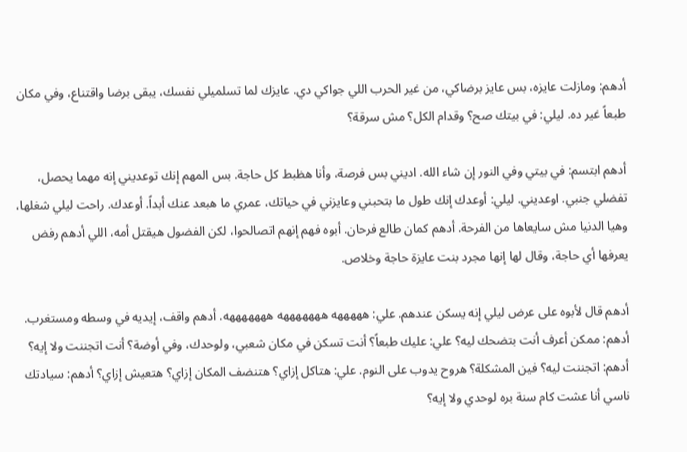أدهم: ومازلت عايزه، بس عايز برضاكي، من غير الحرب اللي جواكي دي. عايزك لما تسلميلي نفسك، يبقى برضا واقتناع، وفي مكان طبعاً غير ده. ليلي: في بيتك صح؟ وقدام الكل؟ مش سرقة؟

أدهم ابتسم: في بيتي وفي النور إن شاء الله. اديني بس فرصة، وأنا هظبط كل حاجة. بس المهم إنك توعديني إنه مهما يحصل، تفضلي جنبي. اوعديني. ليلي: أوعدك إنك طول ما بتحبني وعايزني في حياتك، عمري ما هبعد عنك أبداً. أوعدك. راحت ليلي شغلها، وهيا الدنيا مش سايعاها من الفرحة. أدهم كمان طالع فرحان. أبوه فهم إنهم اتصالحوا، لكن الفضول هيقتل أمه، اللي أدهم رفض يعرفها أي حاجة، وقال لها إنها مجرد بنت عايزة حاجة وخلاص.

أدهم قال لأبوه على عرض ليلي إنه يسكن عندهم. علي: هههههه هههههههه هههههههه. أدهم واقف، إيديه في وسطه ومستغرب. أدهم: ممكن أعرف أنت بتضحك ليه؟ علي: عليك طبعاً؟ أنت تسكن في مكان شعبي، ولوحدك، وفي أوضة؟ أنت اتجننت ولا إيه؟ أدهم: اتجننت ليه؟ فين المشكلة؟ هروح يدوب على النوم. علي: هتاكل إزاي؟ هتنضف المكان إزاي؟ هتعيش إزاي؟ أدهم: سيادتك ناسي أنا عشت كام سنة بره لوحدي ولا إيه؟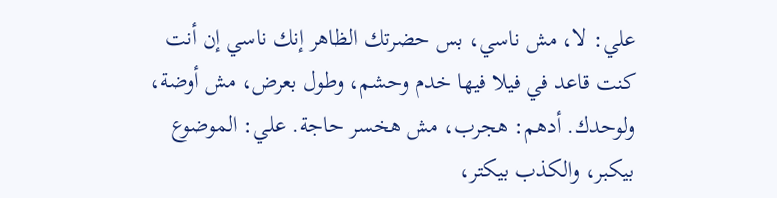علي: لا، مش ناسي، بس حضرتك الظاهر إنك ناسي إن أنت كنت قاعد في فيلا فيها خدم وحشم، وطول بعرض، مش أوضة، ولوحدك. أدهم: هجرب، مش هخسر حاجة. علي: الموضوع بيكبر، والكذب بيكتر،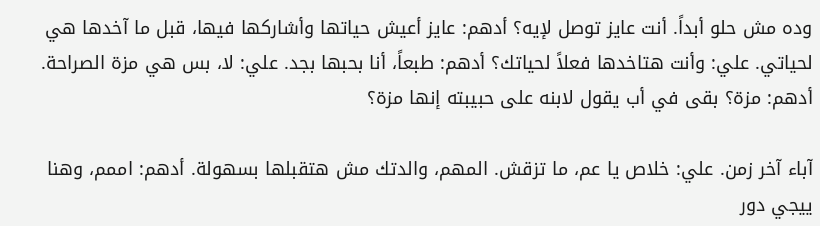وده مش حلو أبداً. أنت عايز توصل لإيه؟ أدهم: عايز أعيش حياتها وأشاركها فيها، قبل ما آخدها هي لحياتي. علي: وأنت هتاخدها فعلاً لحياتك؟ أدهم: طبعاً، أنا بحبها بجد. علي: لا، بس هي مزة الصراحة. أدهم: مزة؟ بقى في أب يقول لابنه على حبيبته إنها مزة؟

آباء آخر زمن. علي: خلاص يا عم، ما تزقش. المهم، والدتك مش هتقبلها بسهولة. أدهم: اممم، وهنا ييجي دور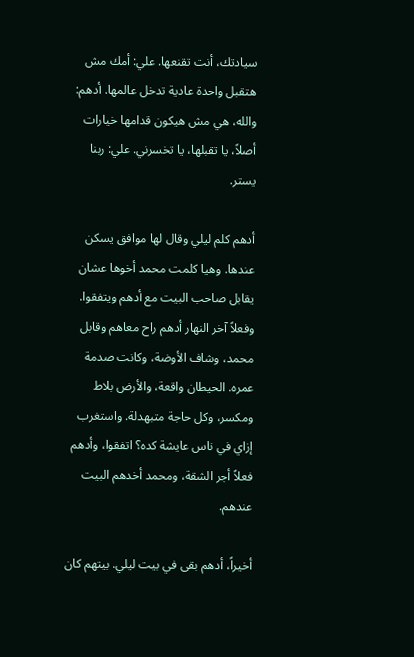سيادتك، أنت تقنعها. علي: أمك مش هتقبل واحدة عادية تدخل عالمها. أدهم: والله، هي مش هيكون قدامها خيارات أصلاً، يا تقبلها، يا تخسرني. علي: ربنا يستر.

أدهم كلم ليلي وقال لها موافق يسكن عندها. وهيا كلمت محمد أخوها عشان يقابل صاحب البيت مع أدهم ويتفقوا. وفعلاً آخر النهار أدهم راح معاهم وقابل محمد، وشاف الأوضة، وكانت صدمة عمره. الحيطان واقعة، والأرض بلاط ومكسر، وكل حاجة متبهدلة. واستغرب إزاي في ناس عايشة كده؟ اتفقوا، وأدهم فعلاً أجر الشقة، ومحمد أخدهم البيت عندهم.

أخيراً، أدهم بقى في بيت ليلي. بيتهم كان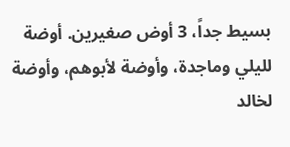بسيط جداً، 3 أوض صغيرين. أوضة لليلي وماجدة، وأوضة لأبوهم، وأوضة لخالد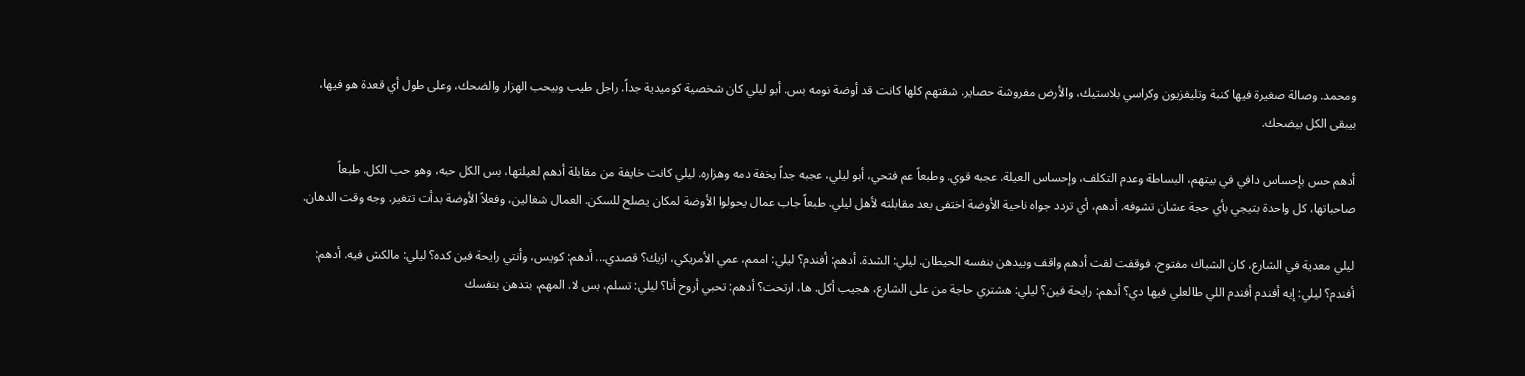ومحمد. وصالة صغيرة فيها كنبة وتليفزيون وكراسي بلاستيك، والأرض مفروشة حصاير. شقتهم كلها كانت قد أوضة نومه بس. أبو ليلي كان شخصية كوميدية جداً. راجل طيب وبيحب الهزار والضحك، وعلى طول أي قعدة هو فيها، بيبقى الكل بيضحك.

أدهم حس بإحساس دافي في بيتهم، البساطة وعدم التكلف، وإحساس العيلة. عجبه قوي. وطبعاً عم فتحي، أبو ليلي، عجبه جداً بخفة دمه وهزاره. ليلي كانت خايفة من مقابلة أدهم لعيلتها، بس الكل حبه، وهو حب الكل. طبعاً صاحباتها، كل واحدة بتيجي بأي حجة عشان تشوفه. أدهم، أي تردد جواه ناحية الأوضة اختفى بعد مقابلته لأهل ليلي. طبعاً جاب عمال يحولوا الأوضة لمكان يصلح للسكن. العمال شغالين، وفعلاً الأوضة بدأت تتغير. وجه وقت الدهان.

ليلي معدية في الشارع، كان الشباك مفتوح، فوقفت لقت أدهم واقف وبيدهن بنفسه الحيطان. ليلي: الشدة. أدهم: أفندم؟ ليلي: اممم، عمي الأمريكي، ازيك؟ قصدي... أدهم: كويس، وأنتي رايحة فين كده؟ ليلي: مالكش فيه. أدهم: أفندم؟ ليلي: إيه أفندم أفندم اللي طالعلي فيها دي؟ أدهم: رايحة فين؟ ليلي: هشتري حاجة من على الشارع، هجيب أكل. ها، ارتحت؟ أدهم: تحبي أروح أنا؟ ليلي: تسلم، بس لا. المهم، بتدهن بنفسك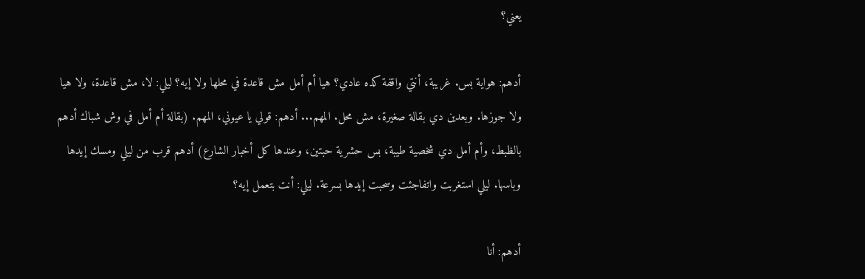يعني؟

أدهم: هواية بس. غريبة، أنتي واقفة كده عادي؟ هيا أم أمل مش قاعدة في محلها ولا إيه؟ ليلي: لا، مش قاعدة، ولا هيا ولا جوزها. وبعدين دي بقالة صغيرة، مش محل. المهم... أدهم: قولي يا عيوني، المهم. (بقالة أم أمل في وش شباك أدهم بالظبط، وأم أمل دي شخصية طيبة، بس حشرية حبتين، وعندها كل أخبار الشارع) أدهم قرب من ليلي ومسك إيدها وباسها. ليلي استغربت واتفاجئت وسحبت إيدها بسرعة. ليلي: أنت بتعمل إيه؟

أدهم: أنا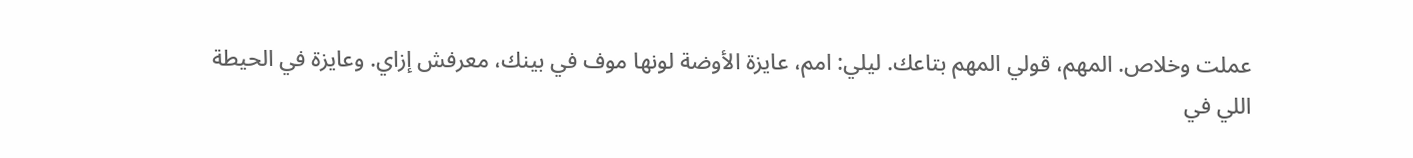عملت وخلاص. المهم، قولي المهم بتاعك. ليلي: امم، عايزة الأوضة لونها موف في بينك، معرفش إزاي. وعايزة في الحيطة اللي في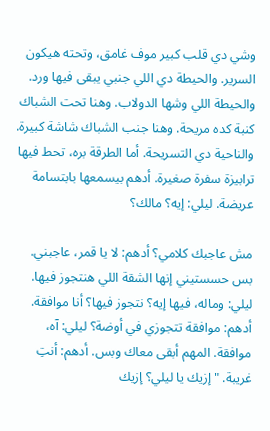وشي دي قلب كبير موف غامق، وتحته هيكون السرير. والحيطة دي اللي جنبي يبقى فيها ورد. والحيطة اللي وشها الدولاب. وهنا تحت الشباك كنبة كده مريحة. وهنا جنب الشباك شاشة كبيرة. والناحية دي التسريحة. أما الطرقة بره، تحط فيها ترابيزة سفرة صغيرة. أدهم بيسمعها بابتسامة عريضة. ليلي: إيه؟ مالك؟

مش عاجبك كلامي؟ أدهم: لا يا قمر، عاجبني. بس حسستيني إنها الشقة اللي هنتجوز فيها. ليلي: وماله، فيها إيه؟ نتجوز فيها؟ أنا موافقة. أدهم: موافقة تتجوزي في أوضة؟ ليلي: آه، موافقة. المهم أبقى معاك وبس. أدهم: أنتِ غريبة. "إزيك يا ليلي؟ إزيك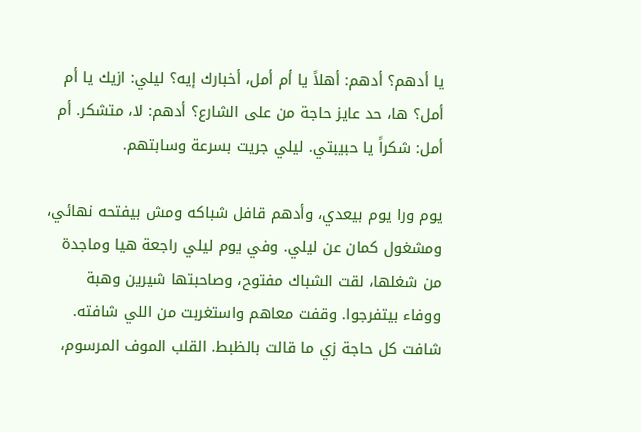يا أدهم؟ أدهم: أهلاً يا أم أمل، أخبارك إيه؟ ليلي: ازيك يا أم أمل؟ ها، حد عايز حاجة من على الشارع؟ أدهم: لا، متشكر. أم أمل: شكراً يا حبيبتي. ليلي جريت بسرعة وسابتهم.

يوم ورا يوم بيعدي، وأدهم قافل شباكه ومش بيفتحه نهائي، ومشغول كمان عن ليلي. وفي يوم ليلي راجعة هيا وماجدة من شغلها، لقت الشباك مفتوح، وصاحبتها شيرين وهبة ووفاء بيتفرجوا. وقفت معاهم واستغربت من اللي شافته. شافت كل حاجة زي ما قالت بالظبط. القلب الموف المرسوم،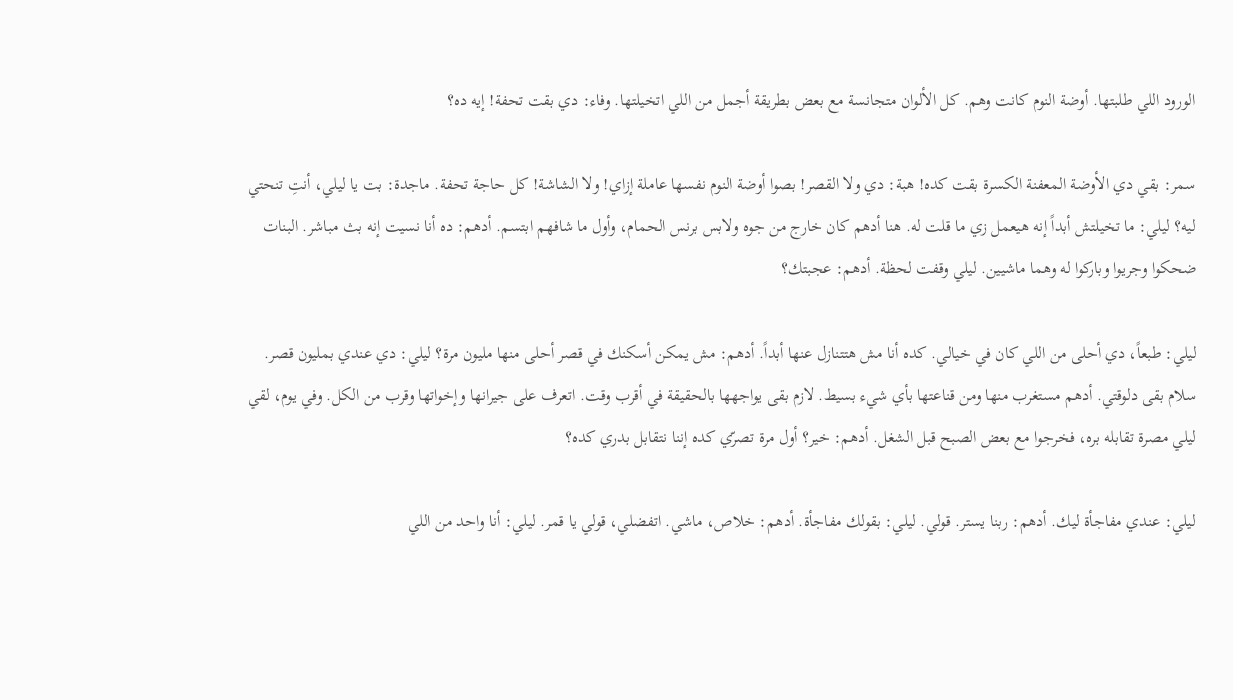الورود اللي طلبتها. أوضة النوم كانت وهم. كل الألوان متجانسة مع بعض بطريقة أجمل من اللي اتخيلتها. وفاء: دي بقت تحفة! إيه ده؟

سمر: بقي دي الأوضة المعفنة الكسرة بقت كده! هبة: دي ولا القصر! بصوا أوضة النوم نفسها عاملة إزاي! ولا الشاشة! كل حاجة تحفة. ماجدة: بت يا ليلي، أنتِ تنحتي ليه؟ ليلي: ما تخيلتش أبداً إنه هيعمل زي ما قلت له. هنا أدهم كان خارج من جوه ولابس برنس الحمام، وأول ما شافهم ابتسم. أدهم: ده أنا نسيت إنه بث مباشر. البنات ضحكوا وجريوا وباركوا له وهما ماشيين. ليلي وقفت لحظة. أدهم: عجبتك؟

ليلي: طبعاً، دي أحلى من اللي كان في خيالي. كده أنا مش هتتنازل عنها أبداً. أدهم: مش يمكن أسكنك في قصر أحلى منها مليون مرة؟ ليلي: دي عندي بمليون قصر. سلام بقى دلوقتي. أدهم مستغرب منها ومن قناعتها بأي شيء بسيط. لازم بقى يواجهها بالحقيقة في أقرب وقت. اتعرف على جيرانها وإخواتها وقرب من الكل. وفي يوم، لقي ليلي مصرة تقابله بره، فخرجوا مع بعض الصبح قبل الشغل. أدهم: خير؟ أول مرة تصرّي كده إننا نتقابل بدري كده؟

ليلي: عندي مفاجأة ليك. أدهم: ربنا يستر. قولي. ليلي: بقولك مفاجأة. أدهم: خلاص، ماشي. اتفضلي، قولي يا قمر. ليلي: أنا واحد من اللي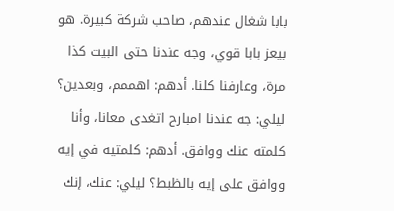بابا شغال عندهم، صاحب شركة كبيرة. هو بيعز بابا قوي، وجه عندنا حتى البيت كذا مرة، وعارفنا كلنا. أدهم: اهممم، وبعدين؟ ليلي: جه عندنا امبارح اتغدى معانا، وأنا كلمته عنك ووافق. أدهم: كلمتيه في إيه ووافق على إيه بالظبط؟ ليلي: عنك، إنك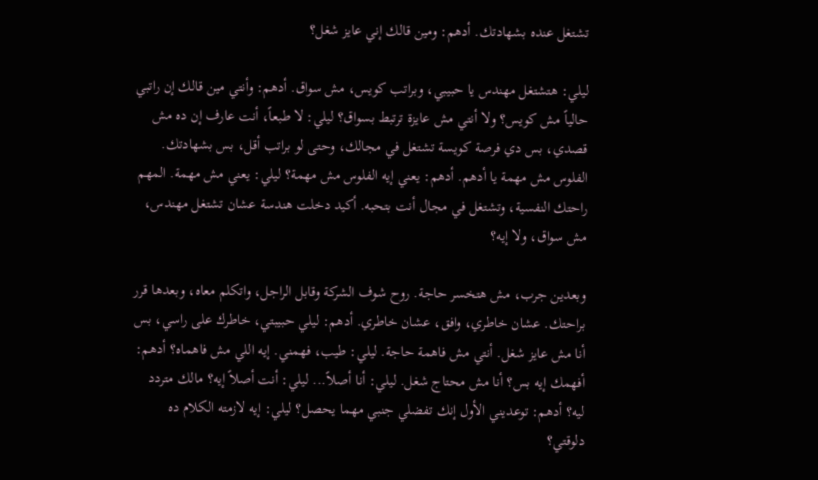تشتغل عنده بشهادتك. أدهم: ومين قالك إني عايز شغل؟

ليلي: هتشتغل مهندس يا حبيبي، وبراتب كويس، مش سواق. أدهم: وأنتي مين قالك إن راتبي حالياً مش كويس؟ ولا أنتي مش عايزة ترتبط بسواق؟ ليلي: لا طبعاً، أنت عارف إن ده مش قصدي، بس دي فرصة كويسة تشتغل في مجالك، وحتى لو براتب أقل، بس بشهادتك. الفلوس مش مهمة يا أدهم. أدهم: يعني إيه الفلوس مش مهمة؟ ليلي: يعني مش مهمة. المهم راحتك النفسية، وتشتغل في مجال أنت بتحبه. أكيد دخلت هندسة عشان تشتغل مهندس، مش سواق، ولا إيه؟

وبعدين جرب، مش هتخسر حاجة. روح شوف الشركة وقابل الراجل، واتكلم معاه، وبعدها قرر براحتك. عشان خاطري، وافق، عشان خاطري. أدهم: ليلي حبيبتي، خاطرك على راسي، بس أنا مش عايز شغل. أنتي مش فاهمة حاجة. ليلي: طيب، فهمني. إيه اللي مش فاهماه؟ أدهم: أفهمك إيه بس؟ أنا مش محتاج شغل. ليلي: أنا أصلاً... ليلي: أنت أصلاً إيه؟ مالك متردد ليه؟ أدهم: توعديني الأول إنك تفضلي جنبي مهما يحصل؟ ليلي: إيه لازمته الكلام ده دلوقتي؟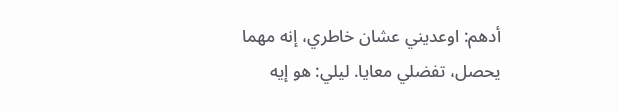أدهم: اوعديني عشان خاطري، إنه مهما يحصل، تفضلي معايا. ليلي: هو إيه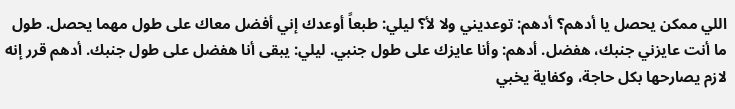اللي ممكن يحصل يا أدهم؟ أدهم: توعديني ولا لأ؟ ليلي: طبعاً أوعدك إني أفضل معاك على طول مهما يحصل. طول ما أنت عايزني جنبك، هفضل. أدهم: وأنا عايزك على طول جنبي. ليلي: يبقى أنا هفضل على طول جنبك. أدهم قرر إنه لازم يصارحها بكل حاجة، وكفاية يخبي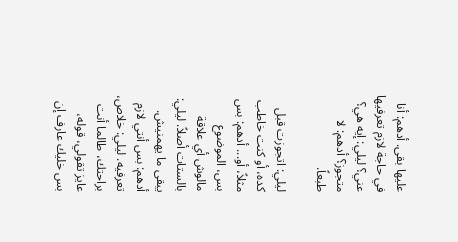عليها بقى. أدهم: أنا في حاجة لازم تعرفيها عني؟ ليلي: إيه هي؟ متجوز؟ أدهم: لا طبعاً.

ليلي: اتجوزت قبل كده، أو كنت خاطب مثلاً، أو... أدهم: بس بس، الموضوع مالوش أي علاقة بالستات أصلاً. ليلي: يبقى ما يهمنيش. أدهم: بس أنتي لازم تعرفيه. ليلي: خلاص، براحتك، طالما أنت عايز تقولي، قوله، بس خليك عارف إن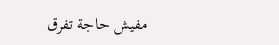مفيش حاجة تفرق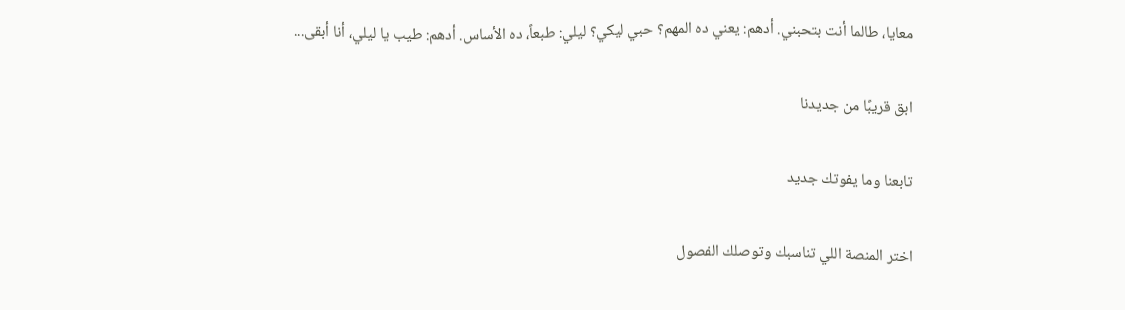معايا، طالما أنت بتحبني. أدهم: يعني ده المهم؟ حبي ليكي؟ ليلي: طبعاً، ده الأساس. أدهم: طيب يا ليلي، أنا أبقى...

ابق قريبًا من جديدنا

تابعنا وما يفوتك جديد

اختر المنصة اللي تناسبك وتوصلك الفصول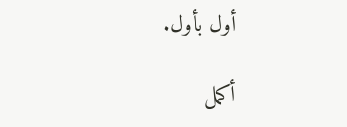أول بأول.

أكمل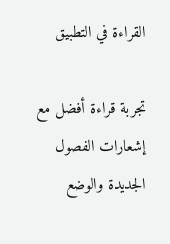القراءة في التطبيق

تجربة قراءة أفضل مع إشعارات الفصول الجديدة والوضع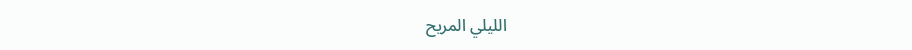الليلي المريح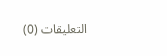التعليقات (0)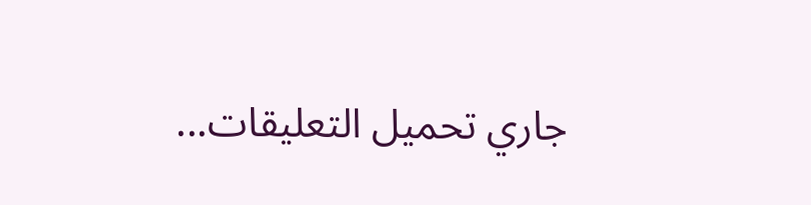جاري تحميل التعليقات...